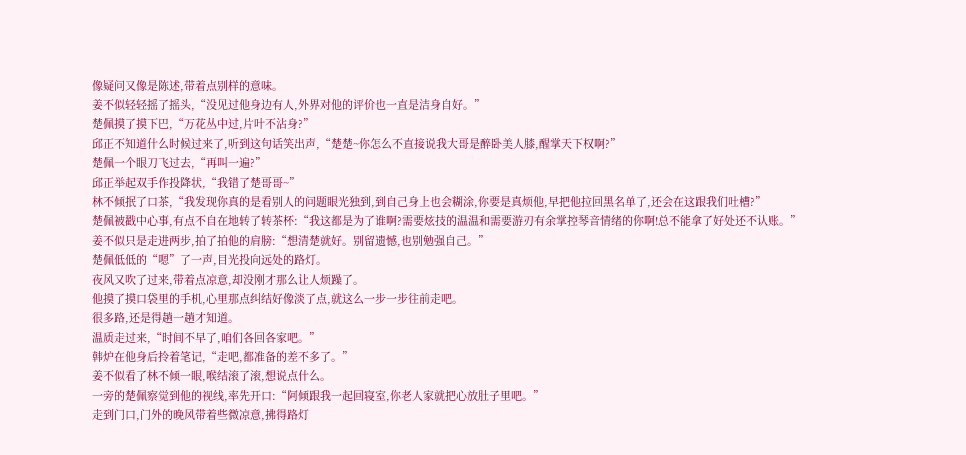像疑问又像是陈述,带着点别样的意味。
姜不似轻轻摇了摇头,“没见过他身边有人,外界对他的评价也一直是洁身自好。”
楚佩摸了摸下巴,“万花丛中过,片叶不沾身?”
邱正不知道什么时候过来了,听到这句话笑出声,“楚楚~你怎么不直接说我大哥是醉卧美人膝,醒掌天下权啊?”
楚佩一个眼刀飞过去,“再叫一遍?”
邱正举起双手作投降状,“我错了楚哥哥~”
林不倾抿了口茶,“我发现你真的是看别人的问题眼光独到,到自己身上也会糊涂,你要是真烦他,早把他拉回黑名单了,还会在这跟我们吐槽?”
楚佩被戳中心事,有点不自在地转了转茶杯:“我这都是为了谁啊?需要炫技的温温和需要游刃有余掌控琴音情绪的你啊!总不能拿了好处还不认账。”
姜不似只是走进两步,拍了拍他的肩膀:“想清楚就好。别留遗憾,也别勉强自己。”
楚佩低低的“嗯”了一声,目光投向远处的路灯。
夜风又吹了过来,带着点凉意,却没刚才那么让人烦躁了。
他摸了摸口袋里的手机,心里那点纠结好像淡了点,就这么一步一步往前走吧。
很多路,还是得趟一趟才知道。
温质走过来,“时间不早了,咱们各回各家吧。”
韩炉在他身后拎着笔记,“走吧,都准备的差不多了。”
姜不似看了林不倾一眼,喉结滚了滚,想说点什么。
一旁的楚佩察觉到他的视线,率先开口:“阿倾跟我一起回寝室,你老人家就把心放肚子里吧。”
走到门口,门外的晚风带着些微凉意,拂得路灯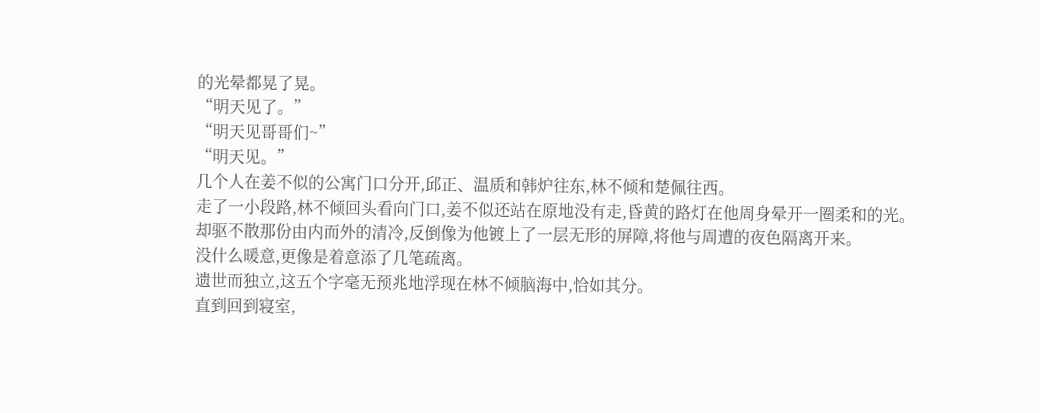的光晕都晃了晃。
“明天见了。”
“明天见哥哥们~”
“明天见。”
几个人在姜不似的公寓门口分开,邱正、温质和韩炉往东,林不倾和楚佩往西。
走了一小段路,林不倾回头看向门口,姜不似还站在原地没有走,昏黄的路灯在他周身晕开一圈柔和的光。
却驱不散那份由内而外的清冷,反倒像为他镀上了一层无形的屏障,将他与周遭的夜色隔离开来。
没什么暖意,更像是着意添了几笔疏离。
遗世而独立,这五个字毫无预兆地浮现在林不倾脑海中,恰如其分。
直到回到寝室,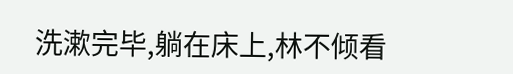洗漱完毕,躺在床上,林不倾看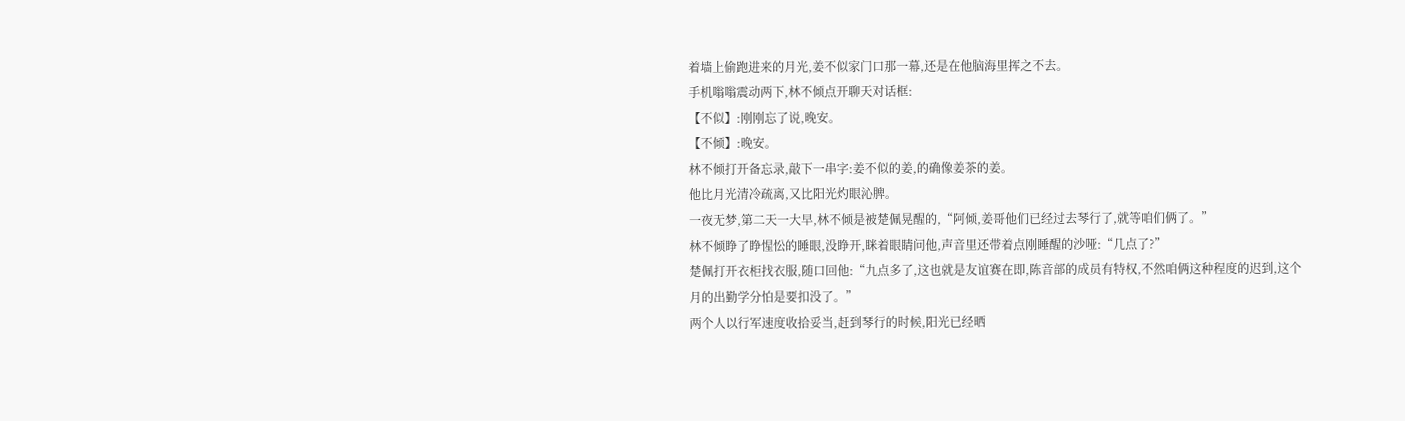着墙上偷跑进来的月光,姜不似家门口那一幕,还是在他脑海里挥之不去。
手机嗡嗡震动两下,林不倾点开聊天对话框:
【不似】:刚刚忘了说,晚安。
【不倾】:晚安。
林不倾打开备忘录,敲下一串字:姜不似的姜,的确像姜茶的姜。
他比月光清冷疏离,又比阳光灼眼沁脾。
一夜无梦,第二天一大早,林不倾是被楚佩晃醒的,“阿倾,姜哥他们已经过去琴行了,就等咱们俩了。”
林不倾睁了睁惺忪的睡眼,没睁开,眯着眼睛问他,声音里还带着点刚睡醒的沙哑:“几点了?”
楚佩打开衣柜找衣服,随口回他:“九点多了,这也就是友谊赛在即,陈音部的成员有特权,不然咱俩这种程度的迟到,这个月的出勤学分怕是要扣没了。”
两个人以行军速度收拾妥当,赶到琴行的时候,阳光已经晒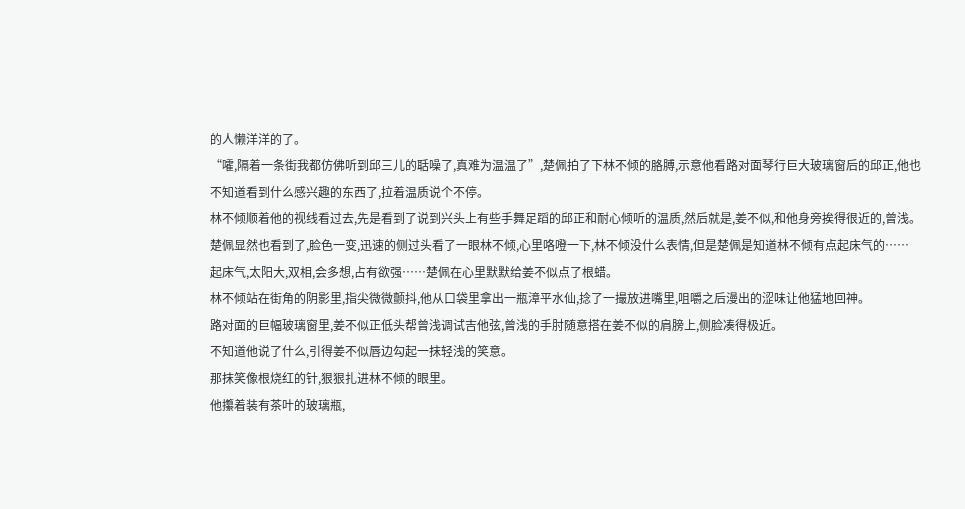的人懒洋洋的了。
“嚯,隔着一条街我都仿佛听到邱三儿的聒噪了,真难为温温了”,楚佩拍了下林不倾的胳膊,示意他看路对面琴行巨大玻璃窗后的邱正,他也不知道看到什么感兴趣的东西了,拉着温质说个不停。
林不倾顺着他的视线看过去,先是看到了说到兴头上有些手舞足蹈的邱正和耐心倾听的温质,然后就是,姜不似,和他身旁挨得很近的,曾浅。
楚佩显然也看到了,脸色一变,迅速的侧过头看了一眼林不倾,心里咯噔一下,林不倾没什么表情,但是楚佩是知道林不倾有点起床气的……
起床气,太阳大,双相,会多想,占有欲强……楚佩在心里默默给姜不似点了根蜡。
林不倾站在街角的阴影里,指尖微微颤抖,他从口袋里拿出一瓶漳平水仙,捻了一撮放进嘴里,咀嚼之后漫出的涩味让他猛地回神。
路对面的巨幅玻璃窗里,姜不似正低头帮曾浅调试吉他弦,曾浅的手肘随意搭在姜不似的肩膀上,侧脸凑得极近。
不知道他说了什么,引得姜不似唇边勾起一抹轻浅的笑意。
那抹笑像根烧红的针,狠狠扎进林不倾的眼里。
他攥着装有茶叶的玻璃瓶,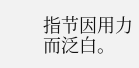指节因用力而泛白。